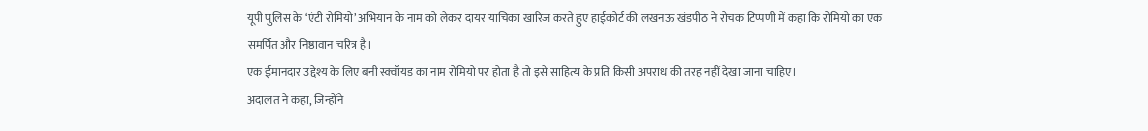यूपी पुलिस के ‘एंटी रोमियो’ अभियान के नाम को लेकर दायर याचिका खारिज करते हुए हाईकोर्ट की लखनऊ खंडपीठ ने रोचक टिप्पणी में कहा कि रोमियो का एक समर्पित और निष्ठावान चरित्र है।
एक ईमानदार उद्देश्य के लिए बनी स्क्वॉयड का नाम रोमियो पर होता है तो इसे साहित्य के प्रति किसी अपराध की तरह नहीं देखा जाना चाहिए।
अदालत ने कहा, जिन्होंने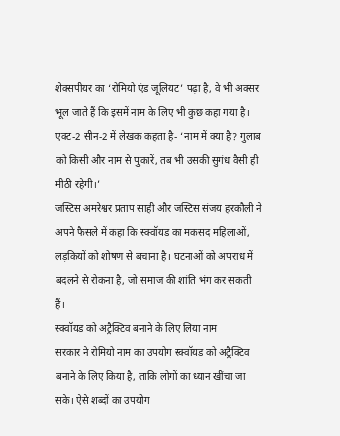शेक्सपीयर का ‘रोमियो एंड जूलियट’ पढ़ा है, वे भी अक्सर भूल जाते हैं कि इसमें नाम के लिए भी कुछ कहा गया है। एक्ट-2 सीन-2 में लेखक कहता है- ‘नाम में क्या है? गुलाब को किसी और नाम से पुकारें, तब भी उसकी सुगंध वैसी ही मीठी रहेगी।’
जस्टिस अमरेश्वर प्रताप साही और जस्टिस संजय हरकौली ने अपने फैसले में कहा कि स्क्वॉयड का मकसद महिलाओं, लड़कियों को शोषण से बचाना है। घटनाओं को अपराध में बदलने से रोकना है, जो समाज की शांति भंग कर सकती हैं।
स्क्वॉयड को अट्रैक्टिव बनाने के लिए लिया नाम
सरकार ने रोमियो नाम का उपयोग स्क्वॉयड को अट्रैक्टिव बनाने के लिए किया है, ताकि लोगों का ध्यान खींचा जा सके। ऐसे शब्दों का उपयोग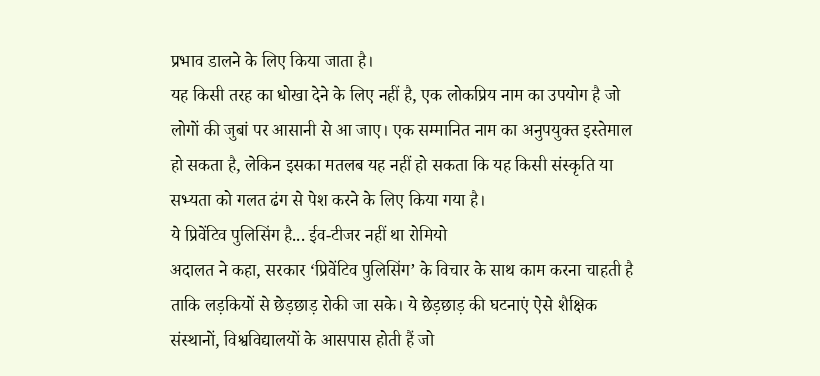प्रभाव डालने के लिए किया जाता है।
यह किसी तरह का धोखा देने के लिए नहीं है, एक लोकप्रिय नाम का उपयोग है जो लोगों की जुबां पर आसानी से आ जाए। एक सम्मानित नाम का अनुपयुक्त इस्तेमाल हो सकता है, लेकिन इसका मतलब यह नहीं हो सकता कि यह किसी संस्कृति या सभ्यता को गलत ढंग से पेश करने के लिए किया गया है।
ये प्रिवेंटिव पुलिसिंग है... ईव-टीजर नहीं था रोमियो
अदालत ने कहा, सरकार ‘प्रिवेंटिव पुलिसिंग’ के विचार के साथ काम करना चाहती है ताकि लड़कियों से छेड़छाड़ रोकी जा सके। ये छेड़छाड़ की घटनाएं ऐसे शैक्षिक संस्थानों, विश्वविद्यालयों के आसपास होती हैं जो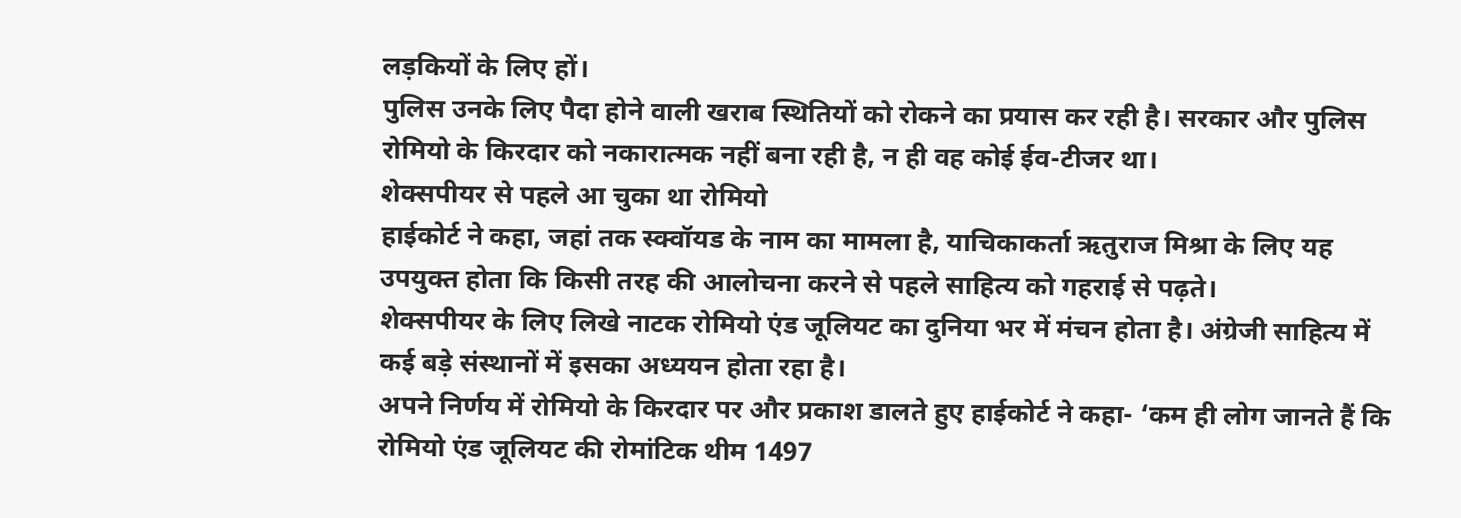लड़कियों के लिए हों।
पुलिस उनके लिए पैदा होने वाली खराब स्थितियों को रोकने का प्रयास कर रही है। सरकार और पुलिस रोमियो के किरदार को नकारात्मक नहीं बना रही है, न ही वह कोई ईव-टीजर था।
शेक्सपीयर से पहले आ चुका था रोमियो
हाईकोर्ट ने कहा, जहां तक स्क्वॉयड के नाम का मामला है, याचिकाकर्ता ऋतुराज मिश्रा के लिए यह उपयुक्त होता कि किसी तरह की आलोचना करने से पहले साहित्य को गहराई से पढ़ते।
शेक्सपीयर के लिए लिखे नाटक रोमियो एंड जूलियट का दुनिया भर में मंचन होता है। अंग्रेजी साहित्य में कई बड़े संस्थानों में इसका अध्ययन होता रहा है।
अपने निर्णय में रोमियो के किरदार पर और प्रकाश डालते हुए हाईकोर्ट ने कहा- ‘कम ही लोग जानते हैं कि रोमियो एंड जूलियट की रोमांटिक थीम 1497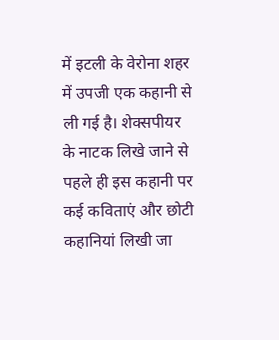में इटली के वेरोना शहर में उपजी एक कहानी से ली गई है। शेक्सपीयर के नाटक लिखे जाने से पहले ही इस कहानी पर कई कविताएं और छोटी कहानियां लिखी जा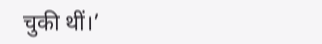चुकी थीं।’